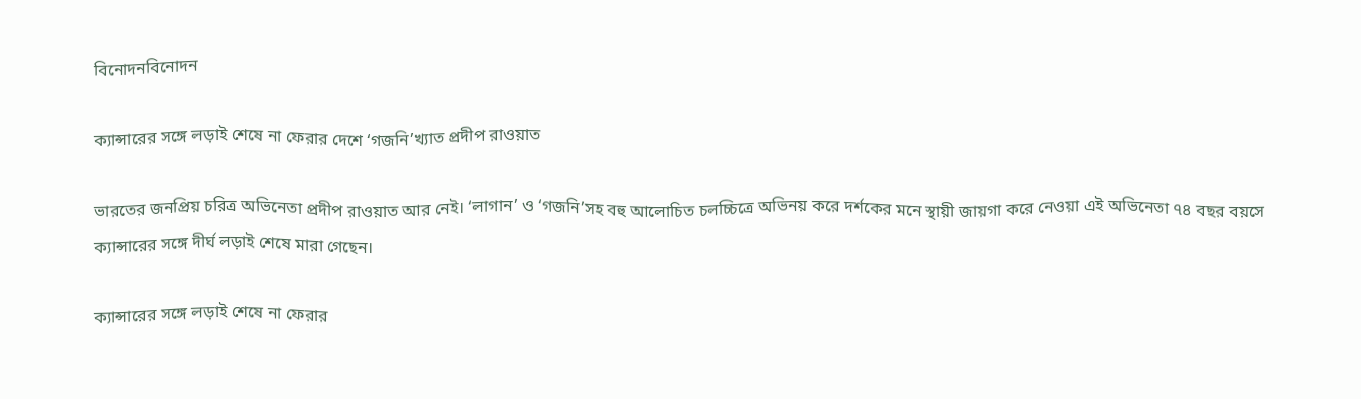বিনোদনবিনোদন

ক্যান্সারের সঙ্গে লড়াই শেষে না ফেরার দেশে ‘গজনি’খ্যাত প্রদীপ রাওয়াত

ভারতের জনপ্রিয় চরিত্র অভিনেতা প্রদীপ রাওয়াত আর নেই। ‘লাগান’ ও ‘গজনি’সহ বহু আলোচিত চলচ্চিত্রে অভিনয় করে দর্শকের মনে স্থায়ী জায়গা করে নেওয়া এই অভিনেতা ৭৪ বছর বয়সে ক্যান্সারের সঙ্গে দীর্ঘ লড়াই শেষে মারা গেছেন।

ক্যান্সারের সঙ্গে লড়াই শেষে না ফেরার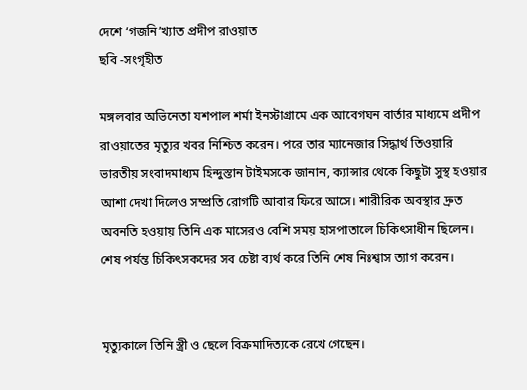দেশে ‘গজনি’খ্যাত প্রদীপ রাওয়াত
ছবি -সংগৃহীত

মঙ্গলবার অভিনেতা যশপাল শর্মা ইনস্টাগ্রামে এক আবেগঘন বার্তার মাধ্যমে প্রদীপ রাওয়াতের মৃত্যুর খবর নিশ্চিত করেন। পরে তার ম্যানেজার সিদ্ধার্থ তিওয়ারি ভারতীয় সংবাদমাধ্যম হিন্দুস্তান টাইমসকে জানান, ক্যান্সার থেকে কিছুটা সুস্থ হওয়ার আশা দেখা দিলেও সম্প্রতি রোগটি আবার ফিরে আসে। শারীরিক অবস্থার দ্রুত অবনতি হওয়ায় তিনি এক মাসেরও বেশি সময় হাসপাতালে চিকিৎসাধীন ছিলেন। শেষ পর্যন্ত চিকিৎসকদের সব চেষ্টা ব্যর্থ করে তিনি শেষ নিঃশ্বাস ত্যাগ করেন।


মৃত্যুকালে তিনি স্ত্রী ও ছেলে বিক্রমাদিত্যকে রেখে গেছেন।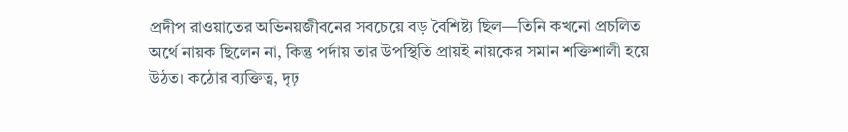প্রদীপ রাওয়াতের অভিনয়জীবনের সবচেয়ে বড় বৈশিষ্ট্য ছিল—তিনি কখনো প্রচলিত অর্থে নায়ক ছিলেন না, কিন্তু পর্দায় তার উপস্থিতি প্রায়ই নায়কের সমান শক্তিশালী হয়ে উঠত। কঠোর ব্যক্তিত্ব, দৃঢ়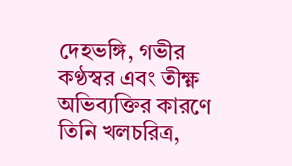দেহভঙ্গি, গভীর কণ্ঠস্বর এবং তীক্ষ্ণ অভিব্যক্তির কারণে তিনি খলচরিত্র,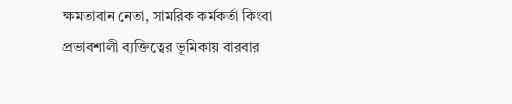ক্ষমতাবান নেতা, সামরিক কর্মকর্তা কিংবা প্রভাবশালী ব্যক্তিত্বের ভূমিকায় বারবার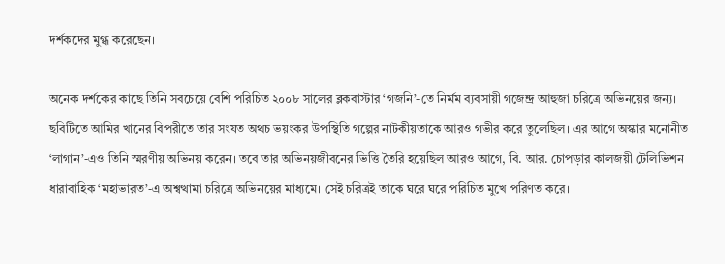দর্শকদের মুগ্ধ করেছেন।

অনেক দর্শকের কাছে তিনি সবচেয়ে বেশি পরিচিত ২০০৮ সালের ব্লকবাস্টার ‘গজনি’-তে নির্মম ব্যবসায়ী গজেন্দ্র আহুজা চরিত্রে অভিনয়ের জন্য। ছবিটিতে আমির খানের বিপরীতে তার সংযত অথচ ভয়ংকর উপস্থিতি গল্পের নাটকীয়তাকে আরও গভীর করে তুলেছিল। এর আগে অস্কার মনোনীত ‘লাগান’-এও তিনি স্মরণীয় অভিনয় করেন। তবে তার অভিনয়জীবনের ভিত্তি তৈরি হয়েছিল আরও আগে, বি. আর. চোপড়ার কালজয়ী টেলিভিশন ধারাবাহিক ‘মহাভারত’-এ অশ্বত্থামা চরিত্রে অভিনয়ের মাধ্যমে। সেই চরিত্রই তাকে ঘরে ঘরে পরিচিত মুখে পরিণত করে।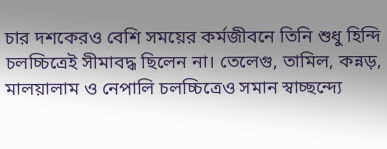চার দশকেরও বেশি সময়ের কর্মজীবনে তিনি শুধু হিন্দি চলচ্চিত্রেই সীমাবদ্ধ ছিলেন না। তেলেগু, তামিল, কন্নড়, মালয়ালাম ও নেপালি চলচ্চিত্রেও সমান স্বাচ্ছন্দ্যে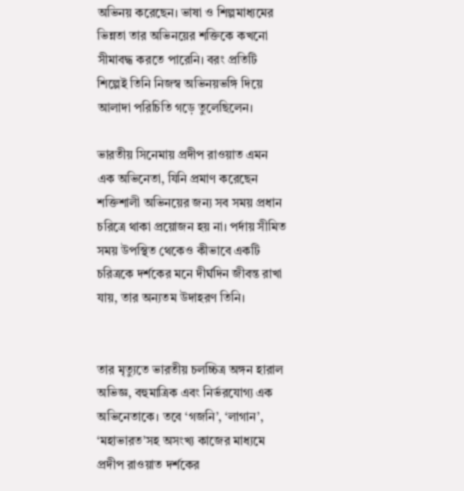অভিনয় করেছেন। ভাষা ও শিল্পমাধ্যমের ভিন্নতা তার অভিনয়ের শক্তিকে কখনো সীমাবদ্ধ করতে পারেনি। বরং প্রতিটি শিল্পেই তিনি নিজস্ব অভিনয়ভঙ্গি দিয়ে আলাদা পরিচিতি গড়ে তুলেছিলেন।

ভারতীয় সিনেমায় প্রদীপ রাওয়াত এমন এক অভিনেতা, যিনি প্রমাণ করেছেন শক্তিশালী অভিনয়ের জন্য সব সময় প্রধান চরিত্রে থাকা প্রয়োজন হয় না। পর্দায় সীমিত সময় উপস্থিত থেকেও কীভাবে একটি চরিত্রকে দর্শকের মনে দীর্ঘদিন জীবন্ত রাখা যায়, তার অন্যতম উদাহরণ তিনি।


তার মৃত্যুতে ভারতীয় চলচ্চিত্র অঙ্গন হারাল অভিজ্ঞ, বহুমাত্রিক এবং নির্ভরযোগ্য এক অভিনেতাকে। তবে ‘গজনি’, ‘লাগান’, ‘মহাভারত’সহ অসংখ্য কাজের মাধ্যমে প্রদীপ রাওয়াত দর্শকের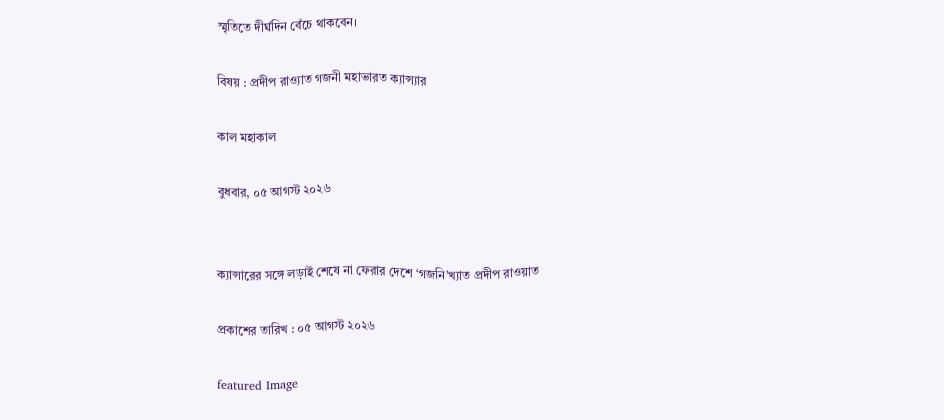স্মৃতিতে দীর্ঘদিন বেঁচে থাকবেন।

বিষয় : প্রদীপ রাও্যাত গজনী মহাভারত ক্যান্স্যার

কাল মহাকাল

বুধবার, ০৫ আগস্ট ২০২৬


ক্যান্সারের সঙ্গে লড়াই শেষে না ফেরার দেশে ‘গজনি’খ্যাত প্রদীপ রাওয়াত

প্রকাশের তারিখ : ০৫ আগস্ট ২০২৬

featured Image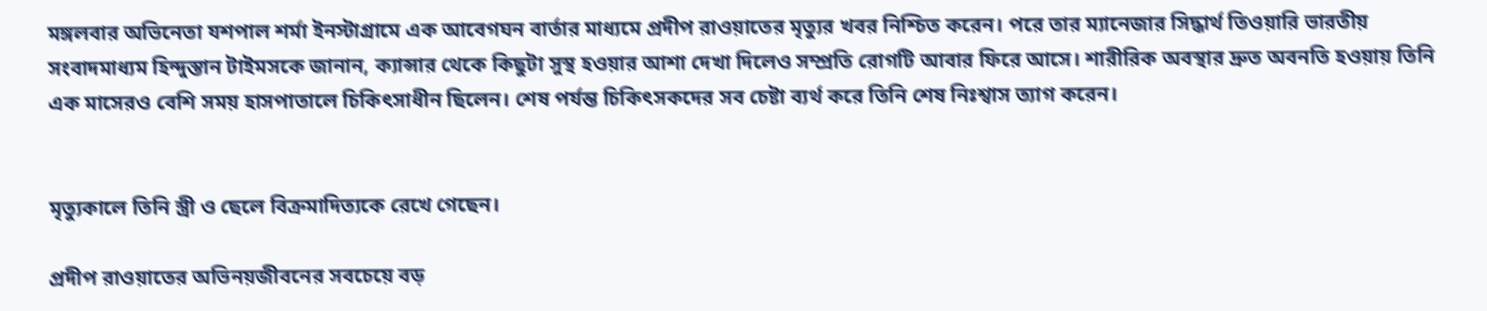মঙ্গলবার অভিনেতা যশপাল শর্মা ইনস্টাগ্রামে এক আবেগঘন বার্তার মাধ্যমে প্রদীপ রাওয়াতের মৃত্যুর খবর নিশ্চিত করেন। পরে তার ম্যানেজার সিদ্ধার্থ তিওয়ারি ভারতীয় সংবাদমাধ্যম হিন্দুস্তান টাইমসকে জানান, ক্যান্সার থেকে কিছুটা সুস্থ হওয়ার আশা দেখা দিলেও সম্প্রতি রোগটি আবার ফিরে আসে। শারীরিক অবস্থার দ্রুত অবনতি হওয়ায় তিনি এক মাসেরও বেশি সময় হাসপাতালে চিকিৎসাধীন ছিলেন। শেষ পর্যন্ত চিকিৎসকদের সব চেষ্টা ব্যর্থ করে তিনি শেষ নিঃশ্বাস ত্যাগ করেন।


মৃত্যুকালে তিনি স্ত্রী ও ছেলে বিক্রমাদিত্যকে রেখে গেছেন।

প্রদীপ রাওয়াতের অভিনয়জীবনের সবচেয়ে বড়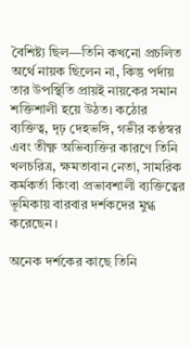বৈশিষ্ট্য ছিল—তিনি কখনো প্রচলিত অর্থে নায়ক ছিলেন না, কিন্তু পর্দায় তার উপস্থিতি প্রায়ই নায়কের সমান শক্তিশালী হয়ে উঠত। কঠোর ব্যক্তিত্ব, দৃঢ় দেহভঙ্গি, গভীর কণ্ঠস্বর এবং তীক্ষ্ণ অভিব্যক্তির কারণে তিনি খলচরিত্র, ক্ষমতাবান নেতা, সামরিক কর্মকর্তা কিংবা প্রভাবশালী ব্যক্তিত্বের ভূমিকায় বারবার দর্শকদের মুগ্ধ করেছেন।

অনেক দর্শকের কাছে তিনি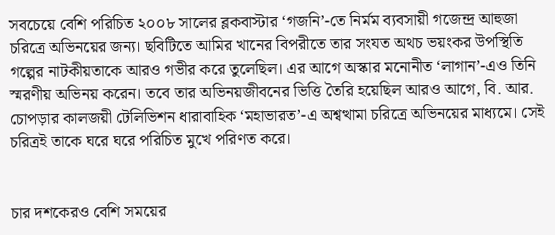সবচেয়ে বেশি পরিচিত ২০০৮ সালের ব্লকবাস্টার ‘গজনি’-তে নির্মম ব্যবসায়ী গজেন্দ্র আহুজা চরিত্রে অভিনয়ের জন্য। ছবিটিতে আমির খানের বিপরীতে তার সংযত অথচ ভয়ংকর উপস্থিতি গল্পের নাটকীয়তাকে আরও গভীর করে তুলেছিল। এর আগে অস্কার মনোনীত ‘লাগান’-এও তিনি স্মরণীয় অভিনয় করেন। তবে তার অভিনয়জীবনের ভিত্তি তৈরি হয়েছিল আরও আগে, বি. আর. চোপড়ার কালজয়ী টেলিভিশন ধারাবাহিক ‘মহাভারত’-এ অশ্বত্থামা চরিত্রে অভিনয়ের মাধ্যমে। সেই চরিত্রই তাকে ঘরে ঘরে পরিচিত মুখে পরিণত করে।


চার দশকেরও বেশি সময়ের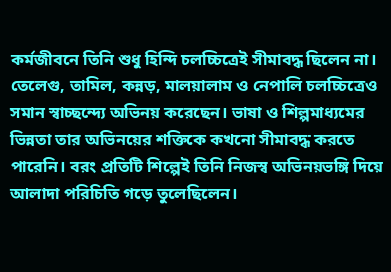কর্মজীবনে তিনি শুধু হিন্দি চলচ্চিত্রেই সীমাবদ্ধ ছিলেন না। তেলেগু, তামিল, কন্নড়, মালয়ালাম ও নেপালি চলচ্চিত্রেও সমান স্বাচ্ছন্দ্যে অভিনয় করেছেন। ভাষা ও শিল্পমাধ্যমের ভিন্নতা তার অভিনয়ের শক্তিকে কখনো সীমাবদ্ধ করতে পারেনি। বরং প্রতিটি শিল্পেই তিনি নিজস্ব অভিনয়ভঙ্গি দিয়ে আলাদা পরিচিতি গড়ে তুলেছিলেন।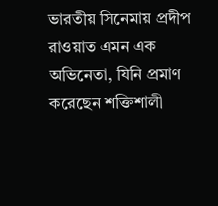ভারতীয় সিনেমায় প্রদীপ রাওয়াত এমন এক অভিনেতা, যিনি প্রমাণ করেছেন শক্তিশালী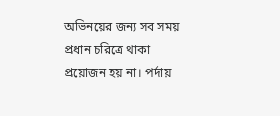অভিনয়ের জন্য সব সময় প্রধান চরিত্রে থাকা প্রয়োজন হয় না। পর্দায়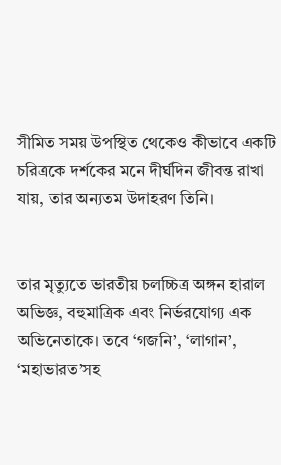সীমিত সময় উপস্থিত থেকেও কীভাবে একটি চরিত্রকে দর্শকের মনে দীর্ঘদিন জীবন্ত রাখা যায়, তার অন্যতম উদাহরণ তিনি।


তার মৃত্যুতে ভারতীয় চলচ্চিত্র অঙ্গন হারাল অভিজ্ঞ, বহুমাত্রিক এবং নির্ভরযোগ্য এক অভিনেতাকে। তবে ‘গজনি’, ‘লাগান’, ‘মহাভারত’সহ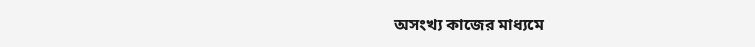অসংখ্য কাজের মাধ্যমে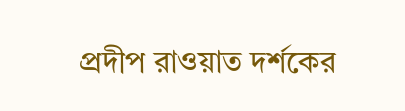প্রদীপ রাওয়াত দর্শকের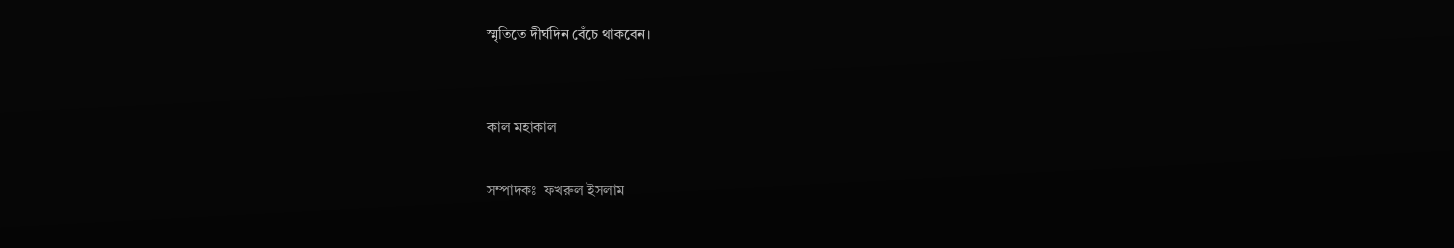স্মৃতিতে দীর্ঘদিন বেঁচে থাকবেন।


কাল মহাকাল

সম্পাদকঃ  ফখরুল ইসলাম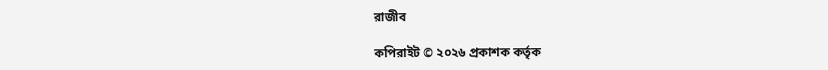রাজীব

কপিরাইট © ২০২৬ প্রকাশক কর্তৃক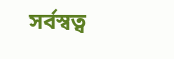সর্বস্বত্ব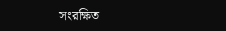সংরক্ষিত